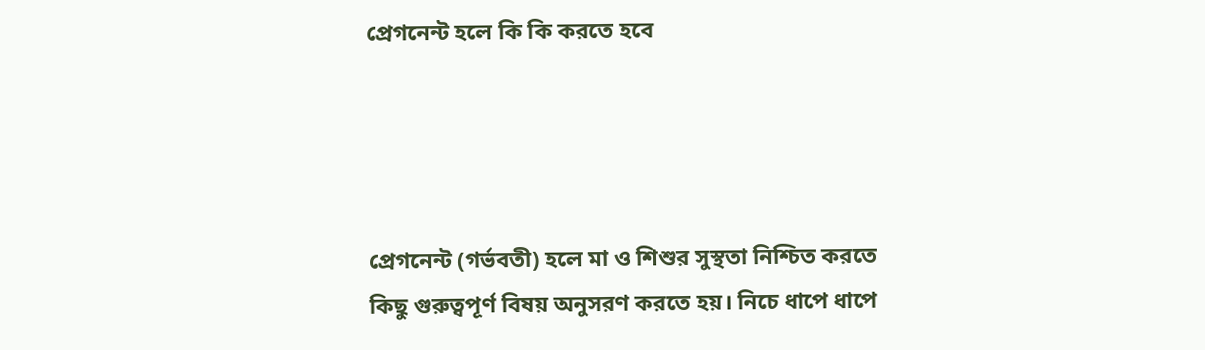প্রেগনেন্ট হলে কি কি করতে হবে




প্রেগনেন্ট (গর্ভবতী) হলে মা ও শিশুর সুস্থতা নিশ্চিত করতে কিছু গুরুত্বপূর্ণ বিষয় অনুসরণ করতে হয়। নিচে ধাপে ধাপে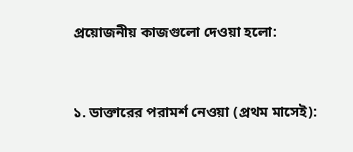প্রয়োজনীয় কাজগুলো দেওয়া হলো:


১. ডাক্তারের পরামর্শ নেওয়া (প্রথম মাসেই):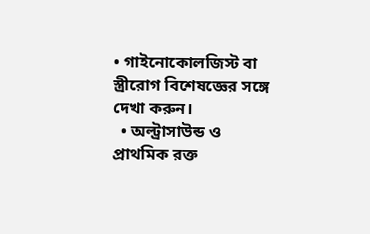• গাইনোকোলজিস্ট বা স্ত্রীরোগ বিশেষজ্ঞের সঙ্গে দেখা করুন।
  • অল্ট্রাসাউন্ড ও প্রাথমিক রক্ত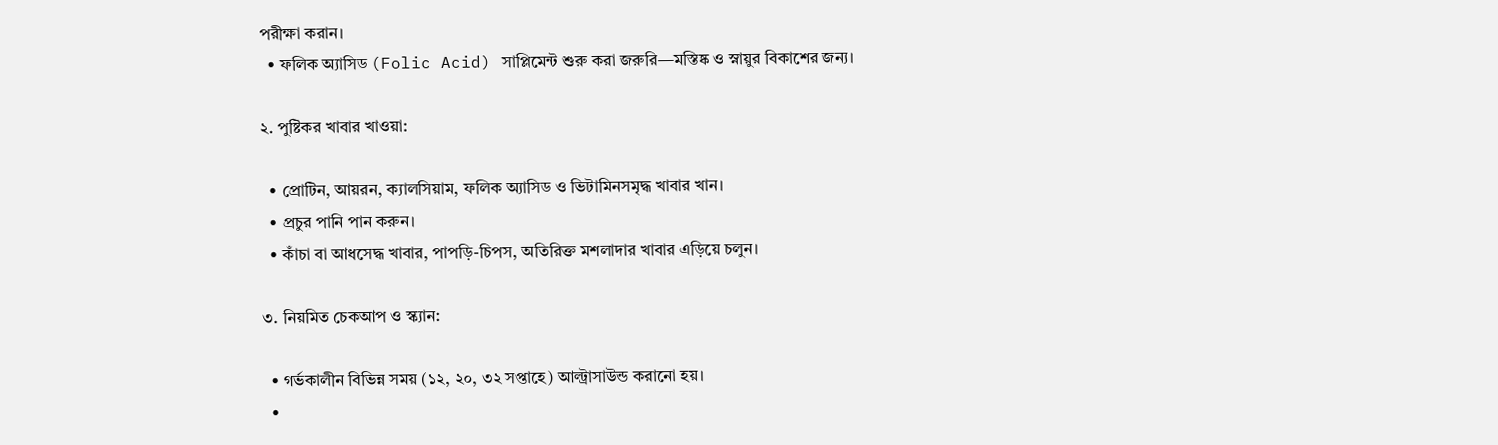পরীক্ষা করান।
  • ফলিক অ্যাসিড (Folic Acid) সাপ্লিমেন্ট শুরু করা জরুরি—মস্তিষ্ক ও স্নায়ুর বিকাশের জন্য।

২. পুষ্টিকর খাবার খাওয়া:

  • প্রোটিন, আয়রন, ক্যালসিয়াম, ফলিক অ্যাসিড ও ভিটামিনসমৃদ্ধ খাবার খান।
  • প্রচুর পানি পান করুন।
  • কাঁচা বা আধসেদ্ধ খাবার, পাপড়ি-চিপস, অতিরিক্ত মশলাদার খাবার এড়িয়ে চলুন।

৩. নিয়মিত চেকআপ ও স্ক্যান:

  • গর্ভকালীন বিভিন্ন সময় (১২, ২০, ৩২ সপ্তাহে) আল্ট্রাসাউন্ড করানো হয়।
  •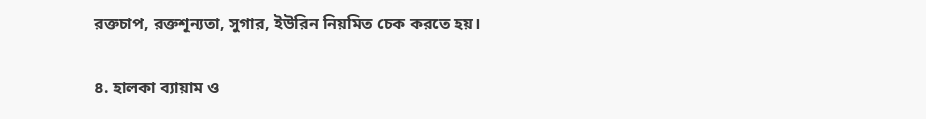রক্তচাপ, রক্তশূন্যতা, সুগার, ইউরিন নিয়মিত চেক করতে হয়।

৪. হালকা ব্যায়াম ও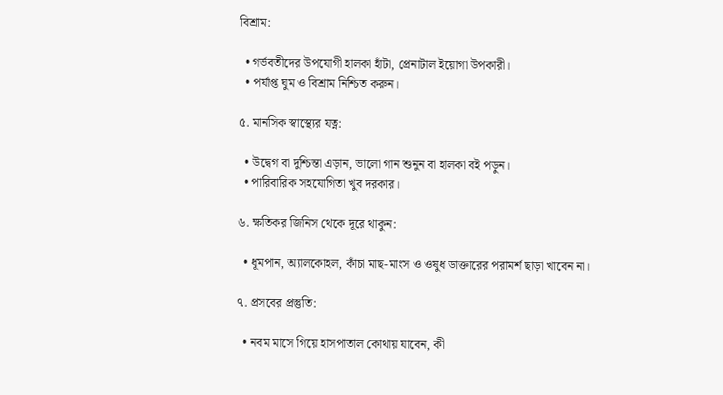বিশ্রাম:

  • গর্ভবতীদের উপযোগী হালকা হাঁটা, প্রেনাটাল ইয়োগা উপকারী।
  • পর্যাপ্ত ঘুম ও বিশ্রাম নিশ্চিত করুন।

৫. মানসিক স্বাস্থ্যের যত্ন:

  • উদ্বেগ বা দুশ্চিন্তা এড়ান, ভালো গান শুনুন বা হালকা বই পড়ুন।
  • পারিবারিক সহযোগিতা খুব দরকার।

৬. ক্ষতিকর জিনিস থেকে দূরে থাকুন:

  • ধূমপান, অ্যালকোহল, কাঁচা মাছ-মাংস ও ওষুধ ডাক্তারের পরামর্শ ছাড়া খাবেন না।

৭. প্রসবের প্রস্তুতি:

  • নবম মাসে গিয়ে হাসপাতাল কোথায় যাবেন, কী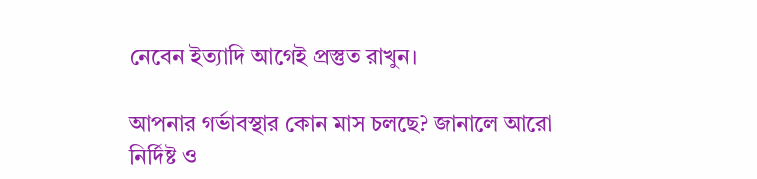নেবেন ইত্যাদি আগেই প্রস্তুত রাখুন।

আপনার গর্ভাবস্থার কোন মাস চলছে? জানালে আরো নির্দিষ্ট ও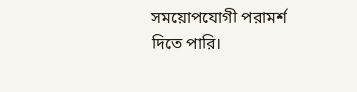সময়োপযোগী পরামর্শ দিতে পারি।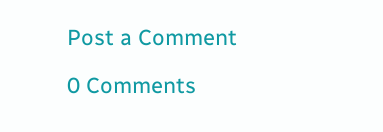Post a Comment

0 Comments